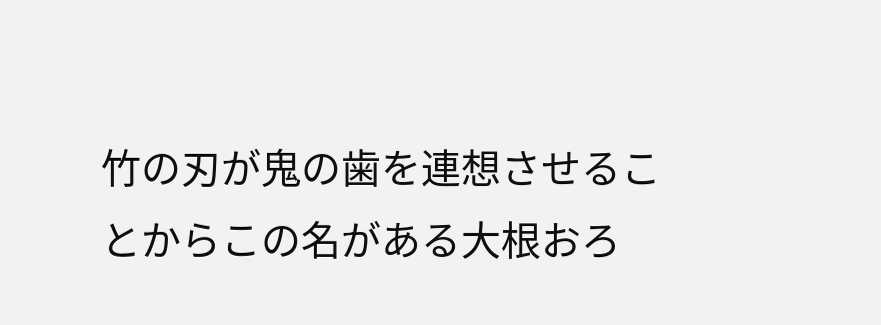竹の刃が鬼の歯を連想させることからこの名がある大根おろ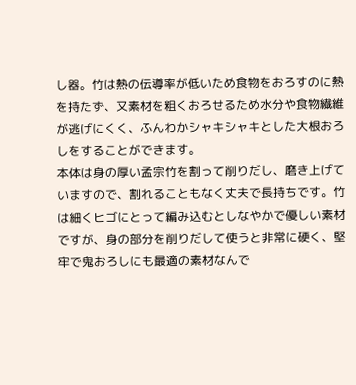し器。竹は熱の伝導率が低いため食物をおろすのに熱を持たず、又素材を粗くおろせるため水分や食物繊維が逃げにくく、ふんわかシャキシャキとした大根おろしをすることができます。
本体は身の厚い孟宗竹を割って削りだし、磨き上げていますので、割れることもなく丈夫で長持ちです。竹は細くヒゴにとって編み込むとしなやかで優しい素材ですが、身の部分を削りだして使うと非常に硬く、堅牢で鬼おろしにも最適の素材なんで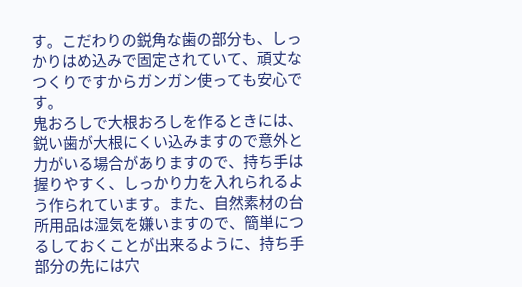す。こだわりの鋭角な歯の部分も、しっかりはめ込みで固定されていて、頑丈なつくりですからガンガン使っても安心です。
鬼おろしで大根おろしを作るときには、鋭い歯が大根にくい込みますので意外と力がいる場合がありますので、持ち手は握りやすく、しっかり力を入れられるよう作られています。また、自然素材の台所用品は湿気を嫌いますので、簡単につるしておくことが出来るように、持ち手部分の先には穴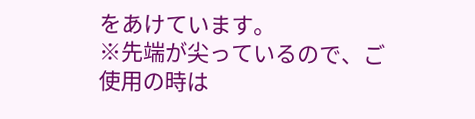をあけています。
※先端が尖っているので、ご使用の時は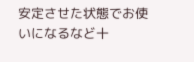安定させた状態でお使いになるなど十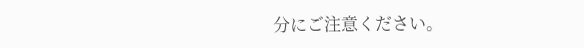分にご注意ください。